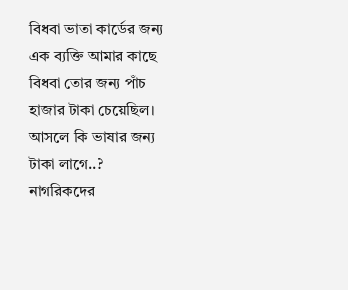বিধবা ভাতা কার্ডের জন্য
এক ব্যক্তি আমার কাছে বিধবা তোর জন্য পাঁচ হাজার টাকা চেয়েছিল। আসলে কি ভাষার জন্য টাকা লাগে..?
নাগরিকদের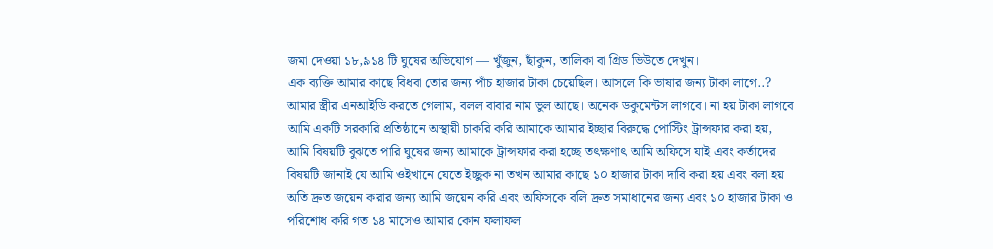জমা দেওয়া ১৮,৯১৪ টি ঘুষের অভিযোগ — খুঁজুন, ছাঁকুন, তালিকা বা গ্রিড ভিউতে দেখুন।
এক ব্যক্তি আমার কাছে বিধবা তোর জন্য পাঁচ হাজার টাকা চেয়েছিল। আসলে কি ভাষার জন্য টাকা লাগে..?
আমার স্ত্রীর এনআইডি করতে গেলাম, বলল বাবার নাম ভুল আছে। অনেক ডকুমেন্টস লাগবে। না হয় টাকা লাগবে
আমি একটি সরকারি প্রতিষ্ঠানে অস্থায়ী চাকরি করি আমাকে আমার ইচ্ছার বিরুদ্ধে পোস্টিং ট্রান্সফার করা হয়, আমি বিষয়টি বুঝতে পারি ঘুষের জন্য আমাকে ট্রান্সফার করা হচ্ছে তৎক্ষণাৎ আমি অফিসে যাই এবং কর্তাদের বিষয়টি জানাই যে আমি ওইখানে যেতে ইচ্ছুক না তখন আমার কাছে ১০ হাজার টাকা দাবি করা হয় এবং বলা হয় অতি দ্রুত জয়েন করার জন্য আমি জয়েন করি এবং অফিসকে বলি দ্রুত সমাধানের জন্য এবং ১০ হাজার টাকা ও পরিশোধ করি গত ১৪ মাসেও আমার কোন ফলাফল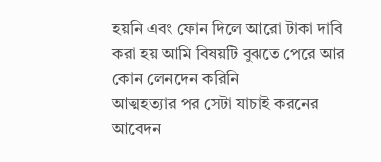হয়নি এবং ফোন দিলে আরো টাকা দাবি করা হয় আমি বিষয়টি বুঝতে পেরে আর কোন লেনদেন করিনি
আত্মহত্যার পর সেটা যাচাই করনের আবেদন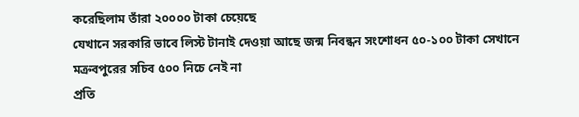করেছিলাম তাঁরা ২০০০০ টাকা চেয়েছে
যেখানে সরকারি ভাবে লিস্ট টানাই দেওয়া আছে জন্ম নিবন্ধন সংশোধন ৫০-১০০ টাকা সেখানে মক্রবপুরের সচিব ৫০০ নিচে নেই না
প্রতি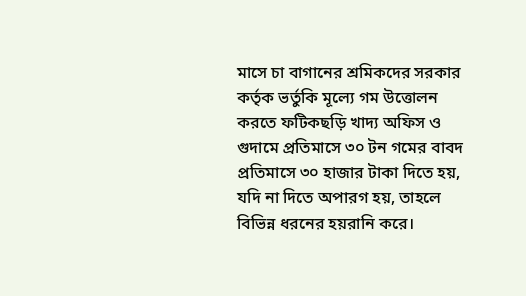মাসে চা বাগানের শ্রমিকদের সরকার কর্তৃক ভর্তুকি মূল্যে গম উত্তোলন করতে ফটিকছড়ি খাদ্য অফিস ও গুদামে প্রতিমাসে ৩০ টন গমের বাবদ প্রতিমাসে ৩০ হাজার টাকা দিতে হয়, যদি না দিতে অপারগ হয়, তাহলে বিভিন্ন ধরনের হয়রানি করে।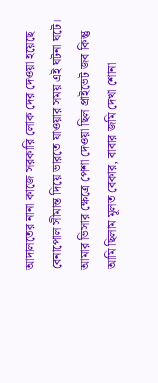আদালতের নানা কাজে সরকারি লোক দের দেওয়া হয়েছে
বেনাপোল সীমান্ত দিয়ে ভারতে যাওয়ার সময় এই ঘটনা ঘটে। আমার ভিসার ক্ষেত্রে পেশা দেওয়া ছিল প্রাইভেট জব কিন্তু আমি ছিলাম মূলত বেকার, বাবার জমি দেখা শোনা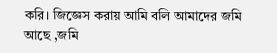করি। জিজ্ঞেস করায় আমি বলি আমাদের জমি আছে ,জমি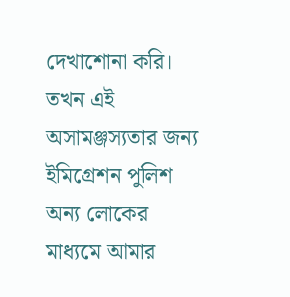দেখাশোনা করি। তখন এই অসামঞ্জস্যতার জন্য ইমিগ্রেশন পুলিশ অন্য লোকের মাধ্যমে আমার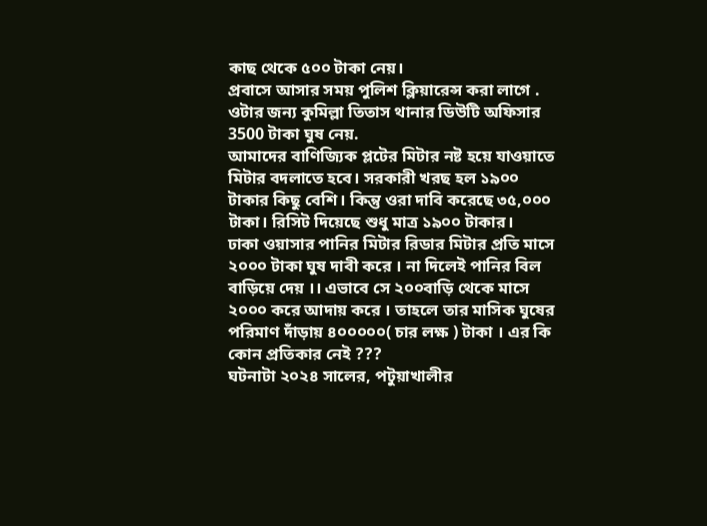কাছ থেকে ৫০০ টাকা নেয়।
প্রবাসে আসার সময় পুলিশ ক্লিয়ারেন্স করা লাগে . ওটার জন্য কুমিল্লা তিতাস থানার ডিউটি অফিসার 3500 টাকা ঘুষ নেয়.
আমাদের বাণিজ্যিক প্লটের মিটার নষ্ট হয়ে যাওয়াতে মিটার বদলাতে হবে। সরকারী খরছ হল ১৯০০ টাকার কিছু বেশি। কিন্তু ওরা দাবি করেছে ৩৫,০০০ টাকা। রিসিট দিয়েছে শুধু মাত্র ১৯০০ টাকার।
ঢাকা ওয়াসার পানির মিটার রিডার মিটার প্রতি মাসে ২০০০ টাকা ঘুষ দাবী করে । না দিলেই পানির বিল বাড়িয়ে দেয় ।। এভাবে সে ২০০বাড়ি থেকে মাসে ২০০০ করে আদায় করে । তাহলে তার মাসিক ঘুষের পরিমাণ দাঁড়ায় ৪০০০০০( চার লক্ষ ) টাকা । এর কি কোন প্রতিকার নেই ???
ঘটনাটা ২০২৪ সালের, পটুয়াখালীর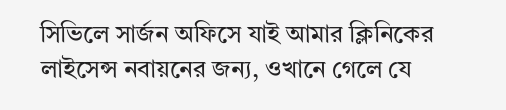সিভিলে সার্জন অফিসে যাই আমার ক্লিনিকের লাইসেন্স নবায়নের জন্য, ওখানে গেলে যে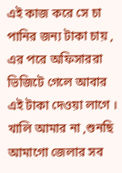এই কাজ করে সে চা পানির জন্য টাকা চায় , এর পরে অফিসাররা ভিজিটে গেলে আবার এই টাকা দেওয়া লাগে । খালি আমার না ,শুনছি আমাগো জেলার সব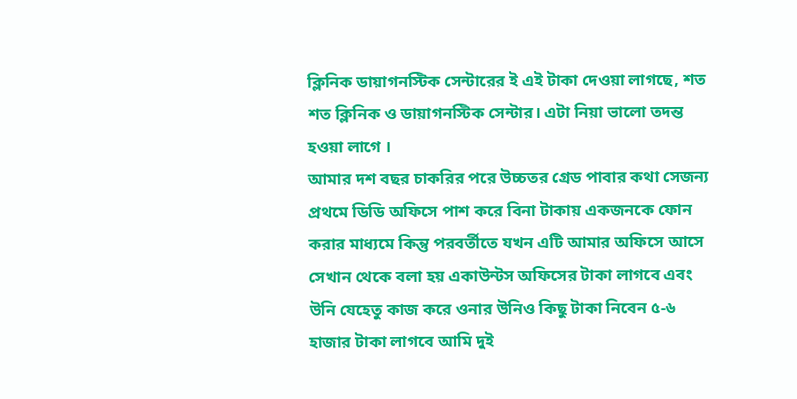ক্লিনিক ডায়াগনস্টিক সেন্টারের ই এই টাকা দেওয়া লাগছে, শত শত ক্লিনিক ও ডায়াগনস্টিক সেন্টার। এটা নিয়া ভালো তদন্ত হওয়া লাগে ।
আমার দশ বছর চাকরির পরে উচ্চতর গ্রেড পাবার কথা সেজন্য প্রথমে ডিডি অফিসে পাশ করে বিনা টাকায় একজনকে ফোন করার মাধ্যমে কিন্তু পরবর্তীতে যখন এটি আমার অফিসে আসে সেখান থেকে বলা হয় একাউন্টস অফিসের টাকা লাগবে এবং উনি যেহেতু কাজ করে ওনার উনিও কিছু টাকা নিবেন ৫-৬ হাজার টাকা লাগবে আমি দুই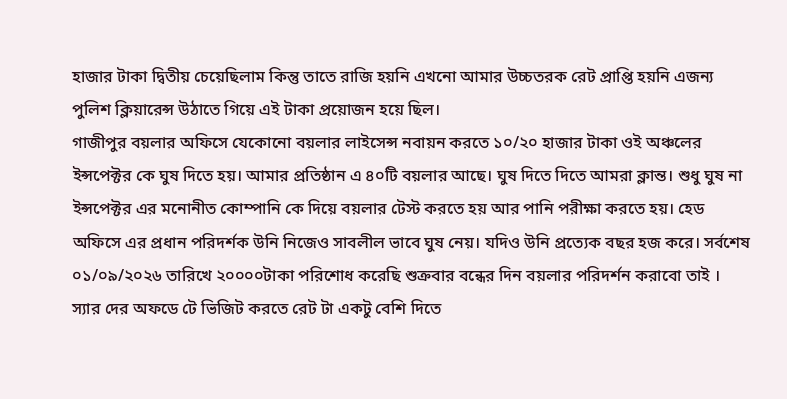হাজার টাকা দ্বিতীয় চেয়েছিলাম কিন্তু তাতে রাজি হয়নি এখনো আমার উচ্চতরক রেট প্রাপ্তি হয়নি এজন্য
পুলিশ ক্লিয়ারেন্স উঠাতে গিয়ে এই টাকা প্রয়োজন হয়ে ছিল।
গাজীপুর বয়লার অফিসে যেকোনো বয়লার লাইসেন্স নবায়ন করতে ১০/২০ হাজার টাকা ওই অঞ্চলের ইন্সপেক্টর কে ঘুষ দিতে হয়। আমার প্রতিষ্ঠান এ ৪০টি বয়লার আছে। ঘুষ দিতে দিতে আমরা ক্লান্ত। শুধু ঘুষ না ইন্সপেক্টর এর মনোনীত কোম্পানি কে দিয়ে বয়লার টেস্ট করতে হয় আর পানি পরীক্ষা করতে হয়। হেড অফিসে এর প্রধান পরিদর্শক উনি নিজেও সাবলীল ভাবে ঘুষ নেয়। যদিও উনি প্রত্যেক বছর হজ করে। সর্বশেষ ০১/০৯/২০২৬ তারিখে ২০০০০টাকা পরিশোধ করেছি শুক্রবার বন্ধের দিন বয়লার পরিদর্শন করাবো তাই । স্যার দের অফডে টে ভিজিট করতে রেট টা একটু বেশি দিতে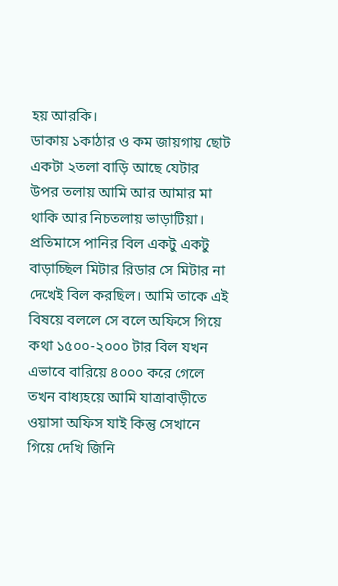হয় আরকি।
ডাকায় ১কাঠার ও কম জায়গায় ছোট একটা ২তলা বাড়ি আছে যেটার উপর তলায় আমি আর আমার মা থাকি আর নিচতলায় ভাড়াটিয়া। প্রতিমাসে পানির বিল একটু একটু বাড়াচ্ছিল মিটার রিডার সে মিটার না দেখেই বিল করছিল। আমি তাকে এই বিষয়ে বললে সে বলে অফিসে গিয়ে কথা ১৫০০-২০০০ টার বিল যখন এভাবে বারিয়ে ৪০০০ করে গেলে তখন বাধ্যহয়ে আমি যাত্রাবাড়ীতে ওয়াসা অফিস যাই কিন্তু সেখানে গিয়ে দেখি জিনি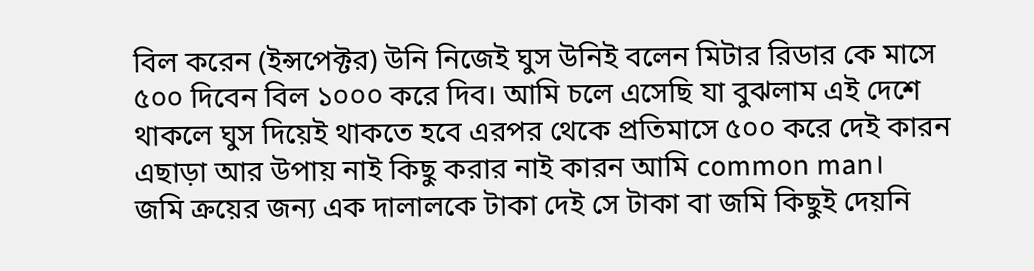বিল করেন (ইন্সপেক্টর) উনি নিজেই ঘুস উনিই বলেন মিটার রিডার কে মাসে ৫০০ দিবেন বিল ১০০০ করে দিব। আমি চলে এসেছি যা বুঝলাম এই দেশে থাকলে ঘুস দিয়েই থাকতে হবে এরপর থেকে প্রতিমাসে ৫০০ করে দেই কারন এছাড়া আর উপায় নাই কিছু করার নাই কারন আমি common man।
জমি ক্রয়ের জন্য এক দালালকে টাকা দেই সে টাকা বা জমি কিছুই দেয়নি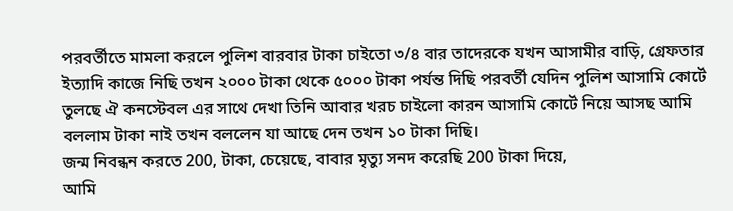পরবর্তীতে মামলা করলে পুলিশ বারবার টাকা চাইতো ৩/৪ বার তাদেরকে যখন আসামীর বাড়ি, গ্রেফতার ইত্যাদি কাজে নিছি তখন ২০০০ টাকা থেকে ৫০০০ টাকা পর্যন্ত দিছি পরবর্তী যেদিন পুলিশ আসামি কোর্টে তুলছে ঐ কনস্টেবল এর সাথে দেখা তিনি আবার খরচ চাইলো কারন আসামি কোর্টে নিয়ে আসছ আমি বললাম টাকা নাই তখন বললেন যা আছে দেন তখন ১০ টাকা দিছি।
জন্ম নিবন্ধন করতে 200, টাকা, চেয়েছে, বাবার মৃত্যু সনদ করেছি 200 টাকা দিয়ে,
আমি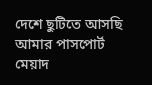দেশে ছুটিতে আসছি আমার পাসপোর্ট মেয়াদ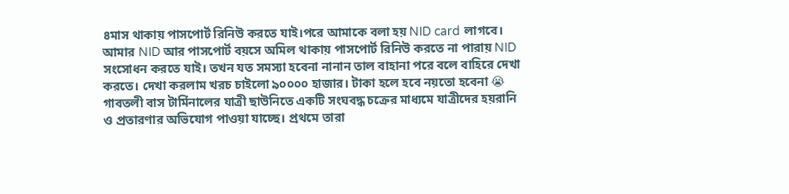৪মাস থাকায় পাসপোর্ট রিনিউ করতে যাই।পরে আমাকে বলা হয় NID card লাগবে। আমার NID আর পাসপোর্ট বয়সে অমিল থাকায় পাসপোর্ট রিনিউ করতে না পারায় NID সংসোধন করতে যাই। তখন যত সমস্যা হবেনা নানান তাল বাহানা পরে বলে বাহিরে দেখা করতে। দেখা করলাম খরচ চাইলো ৯০০০০ হাজার। টাকা হলে হবে নয়তো হবেনা 😭
গাবতলী বাস টার্মিনালের যাত্রী ছাউনিতে একটি সংঘবদ্ধ চক্রের মাধ্যমে যাত্রীদের হয়রানি ও প্রতারণার অভিযোগ পাওয়া যাচ্ছে। প্রথমে তারা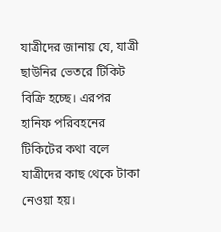যাত্রীদের জানায় যে, যাত্রী ছাউনির ভেতরে টিকিট বিক্রি হচ্ছে। এরপর হানিফ পরিবহনের টিকিটের কথা বলে যাত্রীদের কাছ থেকে টাকা নেওয়া হয়।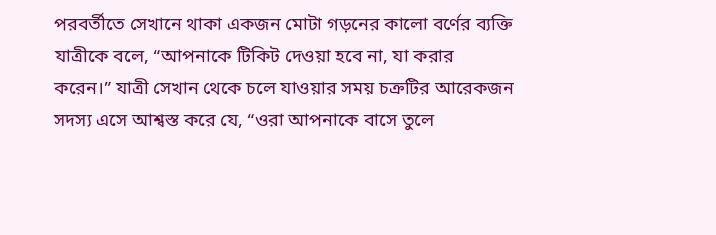পরবর্তীতে সেখানে থাকা একজন মোটা গড়নের কালো বর্ণের ব্যক্তি যাত্রীকে বলে, “আপনাকে টিকিট দেওয়া হবে না, যা করার করেন।” যাত্রী সেখান থেকে চলে যাওয়ার সময় চক্রটির আরেকজন সদস্য এসে আশ্বস্ত করে যে, “ওরা আপনাকে বাসে তুলে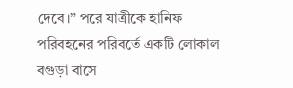দেবে।” পরে যাত্রীকে হানিফ পরিবহনের পরিবর্তে একটি লোকাল বগুড়া বাসে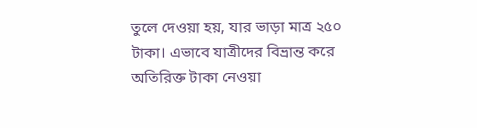তুলে দেওয়া হয়, যার ভাড়া মাত্র ২৫০ টাকা। এভাবে যাত্রীদের বিভ্রান্ত করে অতিরিক্ত টাকা নেওয়া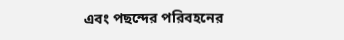এবং পছন্দের পরিবহনের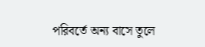পরিবর্তে অন্য বাসে তুলে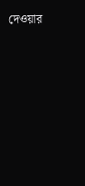দেওয়ার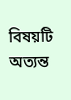বিষয়টি অত্যন্ত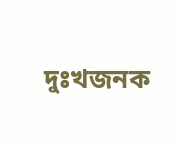দুঃখজনক